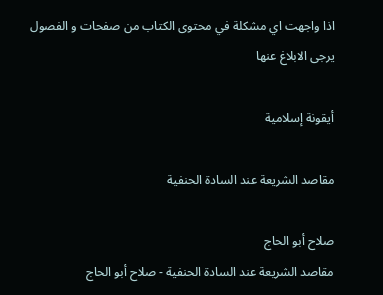اذا واجهت اي مشكلة في محتوى الكتاب من صفحات و الفصول يرجى الابلاغ عنها

أيقونة إسلامية

مقاصد الشريعة عند السادة الحنفية

صلاح أبو الحاج
مقاصد الشريعة عند السادة الحنفية - صلاح أبو الحاج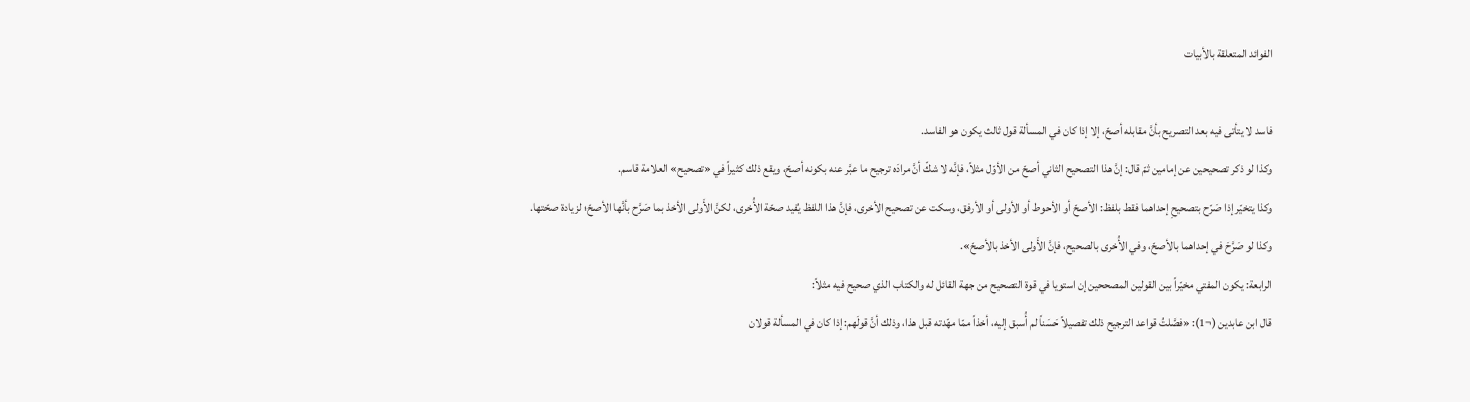الفوائد المتعلقة بالأبيات

فاسد لا يتأتى فيه بعد التصريح بأنَّ مقابله أصحّ، إلا إذا كان في المسألة قول ثالث يكون هو الفاسد.
وكذا لو ذكر تصحيحين عن إمامين ثمّ قال: إنَّ هذا التصحيح الثاني أصحّ من الأوّل مثلاً، فإنَّه لا شكّ أنَّ مرادَه ترجيح ما عبَّر عنه بكونه أصحّ، ويقع ذلك كثيراً في «تصحيح» العلامة قاسم.
وكذا يتخيّر إذا صَرّح بتصحيحِ إحداهما فقط بلفظ: الأصحّ أو الأحوط أو الأولى أو الأرفق، وسكت عن تصحيح الأخرى، فإنَّ هذا اللفظ يُفيد صحّة الأُخرى، لكنَّ الأَولى الأخذ بما صَرَّح بأنَّها الأصحّ؛ لزيادة صحّتها.
وكذا لو صَرَّحَ في إحداهما بالأصحّ، وفي الأُخرى بالصحيح، فإنَّ الأَولى الأخذ بالأصحّ».
الرابعة: يكون المفتي مخيّراً بين القولين المصححين إن استويا في قوة التصحيح من جهة القائل له والكتاب الذي صحيح فيه مثلاً:
قال ابن عابدين (¬1): «فصَّلتُ قواعد الترجيح ذلك تفصيلاً حَسَناً لم أُسبق إليه، أخذاً ممّا مهّدته قبل هذا، وذلك أنَّ قولَهم: إذا كان في المسألة قولان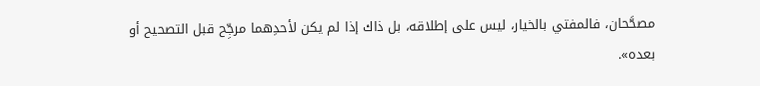مصحَّحان، فالمفتي بالخيار، ليس على إطلاقه، بل ذاك إذا لم يكن لأحدِهما مرجِّح قبل التصحيح أو بعده».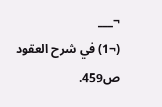¬___
(¬1) في شرح العقود ص459.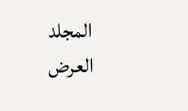المجلد
العرض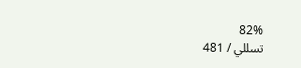82%
تسللي / 481